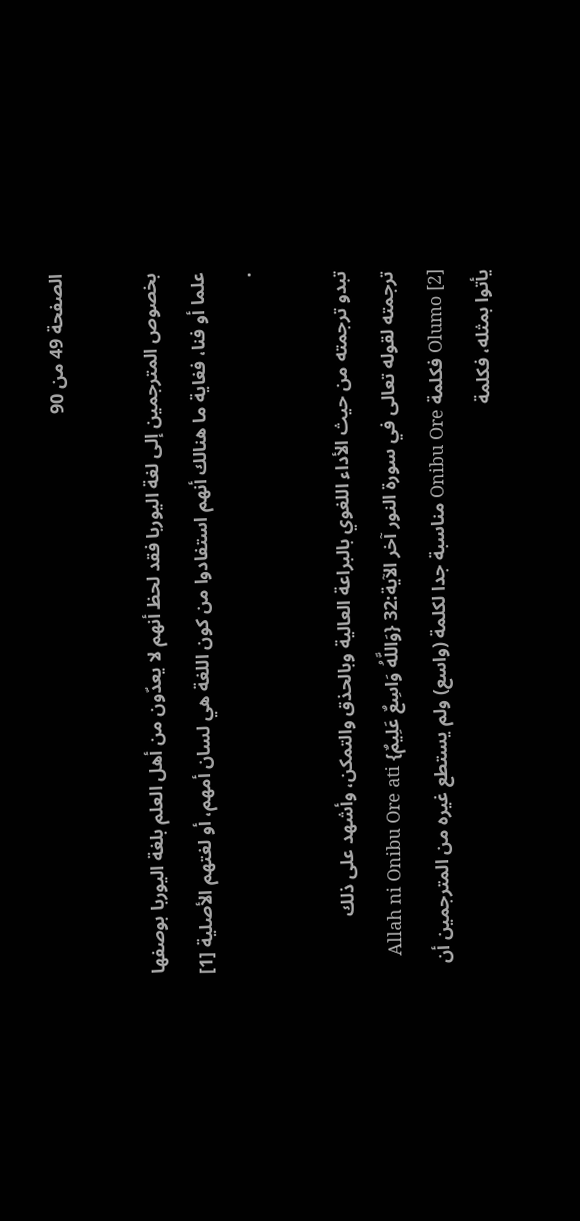الصفحة 49 من 90

بخصوص المترجمين إلى لغة اليوربا فقد لحظ أنهم لا يعدّون من أهل العلم بلغة اليوربا بوصفها علما أو فنا، فغاية ما هنالك أنهم استفادوا من كون اللغة هي لسان أمهم، أو لغتهم الأصلية [1] .

تبدو ترجمته من حيث الأداء اللغوي بالبراعة العالية وبالحذق والتمكن، وأشهد على ذلك ترجمته لقوله تعالى في سورة النور آخر الآية:32 {وَاللَّهُ وَاسِعٌ عَلِيمٌ} Allah ni Onibu Ore ati Olumo [2] فكلمة Onibu Ore مناسبة جدا لكلمة (واسع) ولم يستطع غيره من المترجمين أن يأتوا بمثله، فكلمة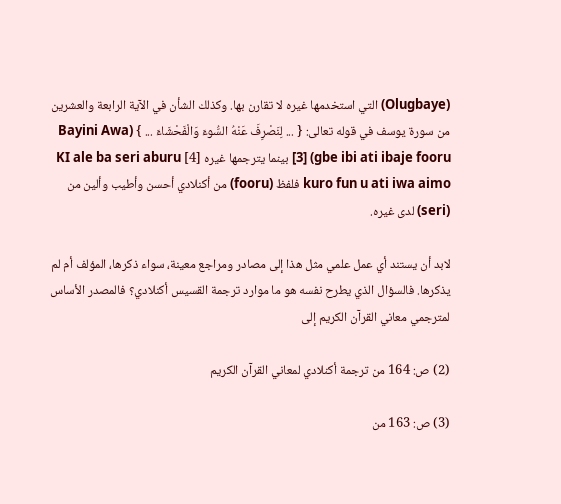(Olugbaye) التي استخدمها غيره لا تقارن بها. وكذلك الشأن في الآية الرابعة والعشرين من سورة يوسف في قوله تعالى: { ... لِنَصْرِفَ عَنْهُ السُّوءَ وَالْفَحْشَاءَ ... } (Bayini Awa gbe ibi ati ibaje fooru) [3] بينما يترجمها غيره [4] KI ale ba seri aburu kuro fun u ati iwa aimo فلفظ (fooru) من أكنلادي أحسن وأطيب وألين من (seri) لدى غيره.

لابد أن يستند أي عمل علمي مثل هذا إلى مصادر ومراجع معينة، سواء ذكرها، المؤلف أم لم يذكرها. فالسؤال الذي يطرح نفسه هو ما موارد ترجمة القسيس أكنلادي؟ فالمصدر الأساس لمترجمي معاني القرآن الكريم إلى

(2) ص: 164 من ترجمة أكنلادي لمعاني القرآن الكريم

(3) ص: 163 من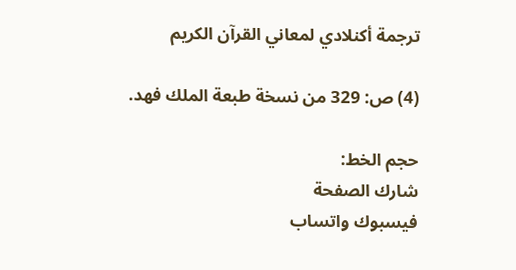ترجمة أكنلادي لمعاني القرآن الكريم

(4) ص: 329 من نسخة طبعة الملك فهد.

حجم الخط:
شارك الصفحة
فيسبوك واتساب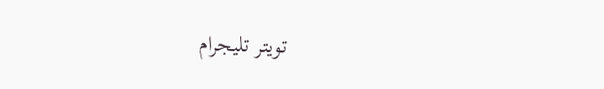تويتر تليجرام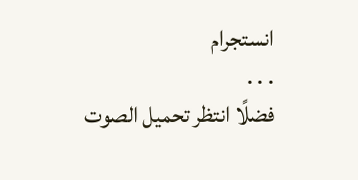انستجرام
. . .
فضلًا انتظر تحميل الصوت